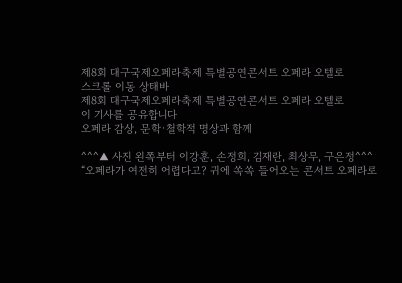제8회 대구국제오페라축제 특별공연콘서트 오페라 오텔로
스크롤 이동 상태바
제8회 대구국제오페라축제 특별공연콘서트 오페라 오텔로
이 기사를 공유합니다
오페라 감상, 문학·철학적 명상과 함께

^^^▲ 사진 왼쪽부터 이강훈, 손정희, 김재란, 최상무, 구은정^^^
“오페라가 여전히 어렵다고? 귀에 쏙쏙 들어오는 콘서트 오페라로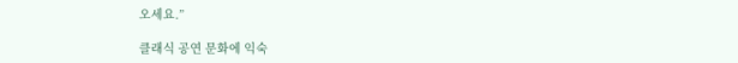오세요.”

클래식 공연 문화에 익숙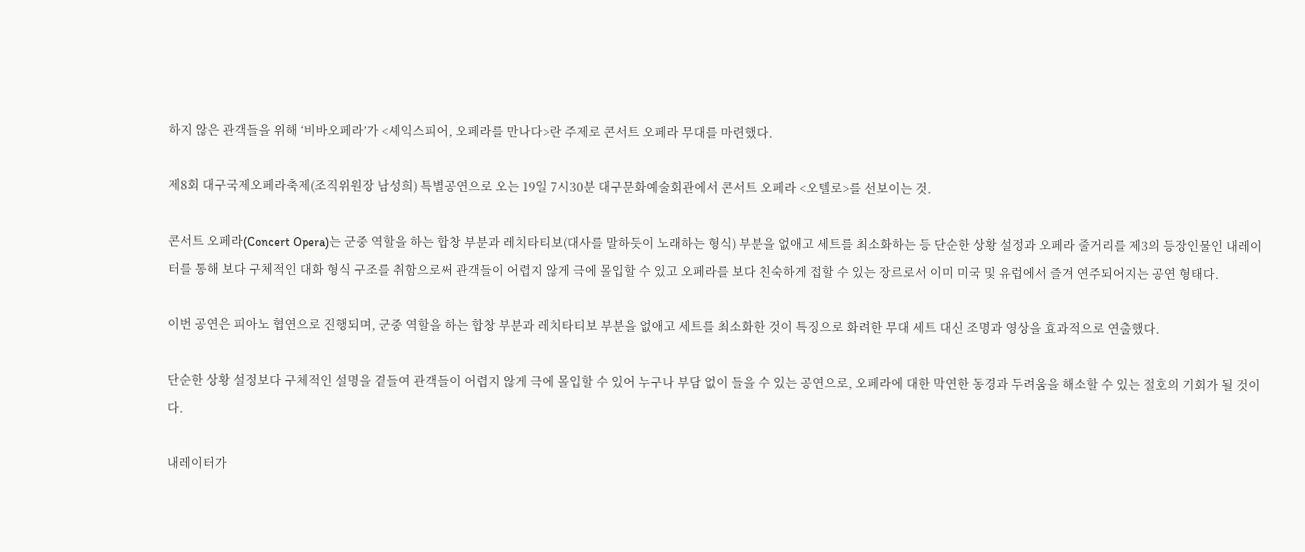하지 않은 관객들을 위해 ‘비바오페라’가 <셰익스피어, 오페라를 만나다>란 주제로 콘서트 오페라 무대를 마련했다.

제8회 대구국제오페라축제(조직위원장 남성희) 특별공연으로 오는 19일 7시30분 대구문화예술회관에서 콘서트 오페라 <오텔로>를 선보이는 것.

콘서트 오페라(Concert Opera)는 군중 역할을 하는 합창 부분과 레치타티보(대사를 말하듯이 노래하는 형식) 부분을 없애고 세트를 최소화하는 등 단순한 상황 설정과 오페라 줄거리를 제3의 등장인물인 내레이터를 통해 보다 구체적인 대화 형식 구조를 취함으로써 관객들이 어렵지 않게 극에 몰입할 수 있고 오페라를 보다 친숙하게 접할 수 있는 장르로서 이미 미국 및 유럽에서 즐겨 연주되어지는 공연 형태다.

이번 공연은 피아노 협연으로 진행되며, 군중 역할을 하는 합창 부분과 레치타티보 부분을 없애고 세트를 최소화한 것이 특징으로 화려한 무대 세트 대신 조명과 영상을 효과적으로 연출했다.

단순한 상황 설정보다 구체적인 설명을 곁들여 관객들이 어렵지 않게 극에 몰입할 수 있어 누구나 부담 없이 들을 수 있는 공연으로, 오페라에 대한 막연한 동경과 두려움을 해소할 수 있는 절호의 기회가 될 것이다.

내레이터가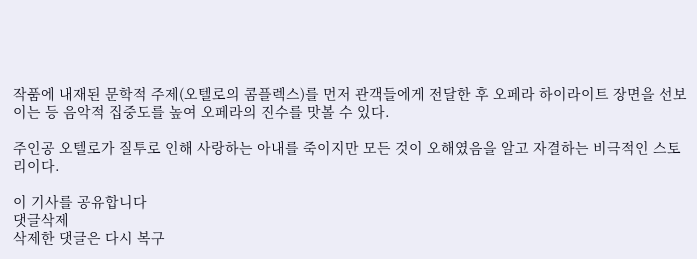작품에 내재된 문학적 주제(오텔로의 콤플렉스)를 먼저 관객들에게 전달한 후 오페라 하이라이트 장면을 선보이는 등 음악적 집중도를 높여 오페라의 진수를 맛볼 수 있다.

주인공 오텔로가 질투로 인해 사랑하는 아내를 죽이지만 모든 것이 오해였음을 알고 자결하는 비극적인 스토리이다.

이 기사를 공유합니다
댓글삭제
삭제한 댓글은 다시 복구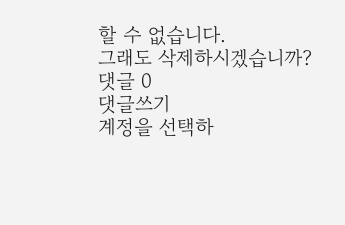할 수 없습니다.
그래도 삭제하시겠습니까?
댓글 0
댓글쓰기
계정을 선택하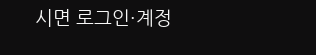시면 로그인·계정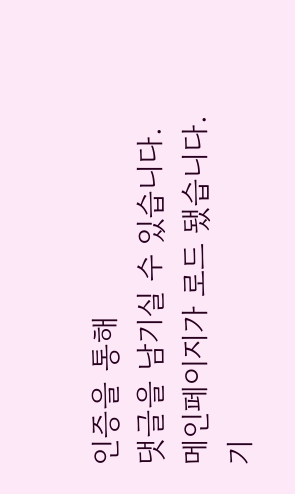인증을 통해
댓글을 남기실 수 있습니다.
메인페이지가 로드 됐습니다.
기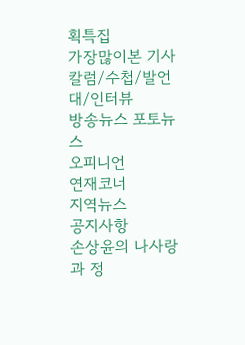획특집
가장많이본 기사
칼럼/수첩/발언대/인터뷰
방송뉴스 포토뉴스
오피니언
연재코너
지역뉴스
공지사항
손상윤의 나사랑과 정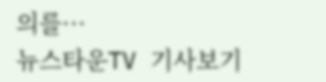의를···
뉴스타운TV 기사보기